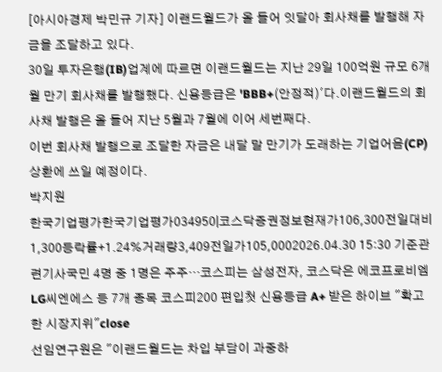[아시아경제 박민규 기자] 이랜드월드가 올 들어 잇달아 회사채를 발행해 자금을 조달하고 있다.
30일 투자은행(IB)업계에 따르면 이랜드월드는 지난 29일 100억원 규모 6개월 만기 회사채를 발행했다. 신용등급은 'BBB+(안정적)'다.이랜드월드의 회사채 발행은 올 들어 지난 5월과 7월에 이어 세번째다.
이번 회사채 발행으로 조달한 자금은 내달 말 만기가 도래하는 기업어음(CP) 상환에 쓰일 예정이다.
박지원
한국기업평가한국기업평가034950|코스닥증권정보현재가106,300전일대비1,300등락률+1.24%거래량3,409전일가105,0002026.04.30 15:30 기준관련기사국민 4명 중 1명은 주주…코스피는 삼성전자, 코스닥은 에코프로비엠LG씨엔에스 등 7개 종목 코스피200 편입첫 신용등급 A+ 받은 하이브 "확고한 시장지위"close
선임연구원은 "이랜드월드는 차입 부담이 과중하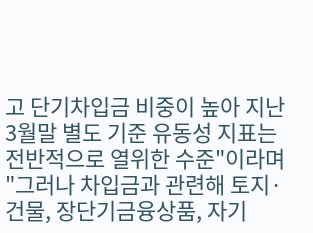고 단기차입금 비중이 높아 지난 3월말 별도 기준 유동성 지표는 전반적으로 열위한 수준"이라며 "그러나 차입금과 관련해 토지·건물, 장단기금융상품, 자기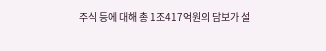주식 등에 대해 총 1조417억원의 담보가 설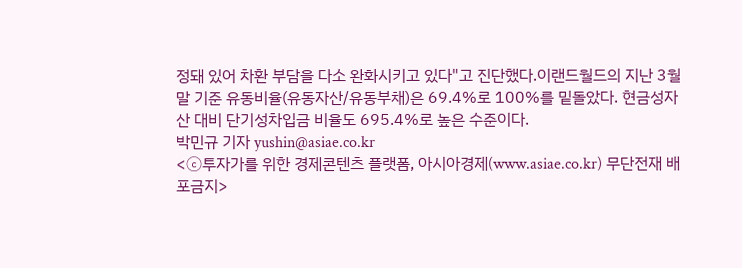정돼 있어 차환 부담을 다소 완화시키고 있다"고 진단했다.이랜드월드의 지난 3월말 기준 유동비율(유동자산/유동부채)은 69.4%로 100%를 밑돌았다. 현금성자산 대비 단기성차입금 비율도 695.4%로 높은 수준이다.
박민규 기자 yushin@asiae.co.kr
<ⓒ투자가를 위한 경제콘텐츠 플랫폼, 아시아경제(www.asiae.co.kr) 무단전재 배포금지>